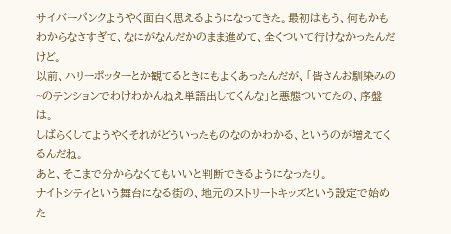サイバーパンクようやく面白く思えるようになってきた。最初はもう、何もかもわからなさすぎて、なにがなんだかのまま進めて、全くついて行けなかったんだけど。
以前、ハリーポッターとか観てるときにもよくあったんだが、「皆さんお馴染みの~のテンションでわけわかんねえ単語出してくんな」と悪態ついてたの、序盤は。
しばらくしてようやくそれがどういったものなのかわかる、というのが増えてくるんだね。
あと、そこまで分からなくてもいいと判断できるようになったり。
ナイトシティという舞台になる街の、地元のストリートキッズという設定で始めた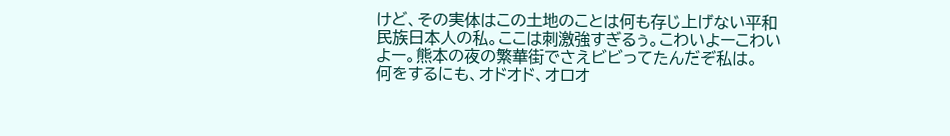けど、その実体はこの土地のことは何も存じ上げない平和民族日本人の私。ここは刺激強すぎるぅ。こわいよーこわいよー。熊本の夜の繁華街でさえビビってたんだぞ私は。
何をするにも、オドオド、オロオ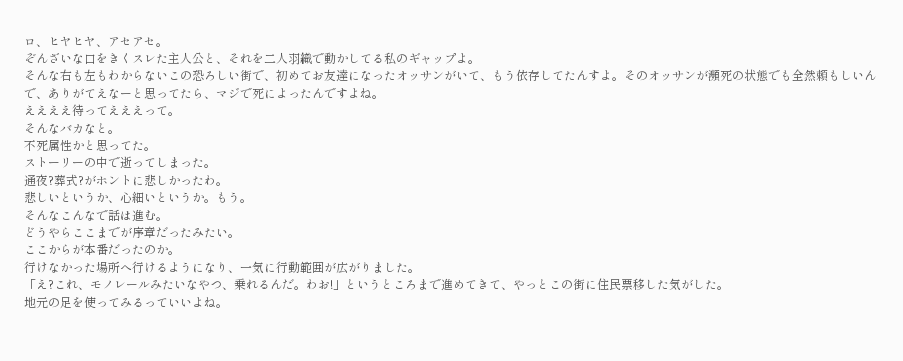ロ、ヒヤヒヤ、アセアセ。
ぞんざいな口をきくスレた主人公と、それを二人羽織で動かしてる私のギャップよ。
そんな右も左もわからないこの恐ろしい街で、初めてお友達になったオッサンがいて、もう依存してたんすよ。そのオッサンが瀕死の状態でも全然頼もしいんで、ありがてえなーと思ってたら、マジで死によったんですよね。
ええええ待ってえええって。
そんなバカなと。
不死属性かと思ってた。
ストーリーの中で逝ってしまった。
通夜?葬式?がホントに悲しかったわ。
悲しいというか、心細いというか。もう。
そんなこんなで話は進む。
どうやらここまでが序章だったみたい。
ここからが本番だったのか。
行けなかった場所へ行けるようになり、一気に行動範囲が広がりました。
「え?これ、モノレールみたいなやつ、乗れるんだ。わお!」というところまで進めてきて、やっとこの街に住民票移した気がした。
地元の足を使ってみるっていいよね。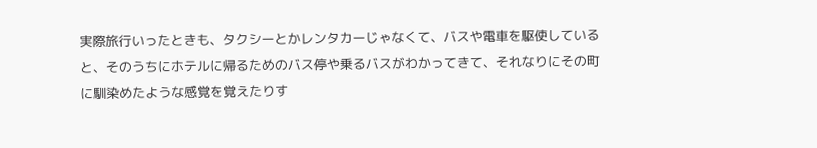実際旅行いったときも、タクシーとかレンタカーじゃなくて、バスや電車を駆使していると、そのうちにホテルに帰るためのバス停や乗るバスがわかってきて、それなりにその町に馴染めたような感覚を覚えたりす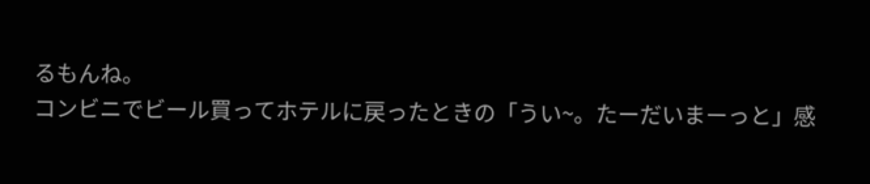るもんね。
コンビニでビール買ってホテルに戻ったときの「うい~。たーだいまーっと」感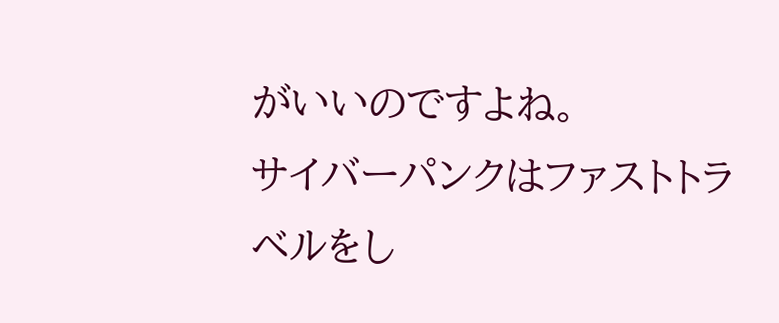がいいのですよね。
サイバーパンクはファストトラベルをし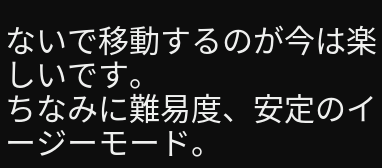ないで移動するのが今は楽しいです。
ちなみに難易度、安定のイージーモード。